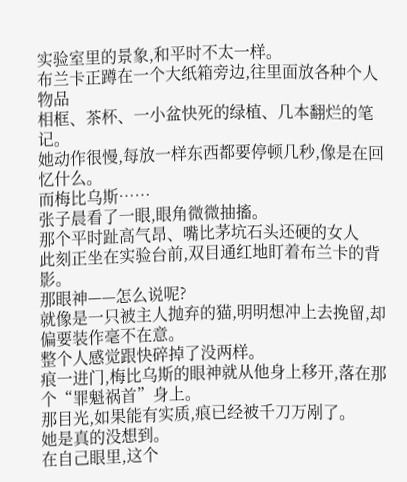实验室里的景象,和平时不太一样。
布兰卡正蹲在一个大纸箱旁边,往里面放各种个人物品
相框、茶杯、一小盆快死的绿植、几本翻烂的笔记。
她动作很慢,每放一样东西都要停顿几秒,像是在回忆什么。
而梅比乌斯……
张子晨看了一眼,眼角微微抽搐。
那个平时趾高气昂、嘴比茅坑石头还硬的女人
此刻正坐在实验台前,双目通红地盯着布兰卡的背影。
那眼神——怎么说呢?
就像是一只被主人抛弃的猫,明明想冲上去挽留,却偏要装作毫不在意。
整个人感觉跟快碎掉了没两样。
痕一进门,梅比乌斯的眼神就从他身上移开,落在那个“罪魁祸首”身上。
那目光,如果能有实质,痕已经被千刀万剐了。
她是真的没想到。
在自己眼里,这个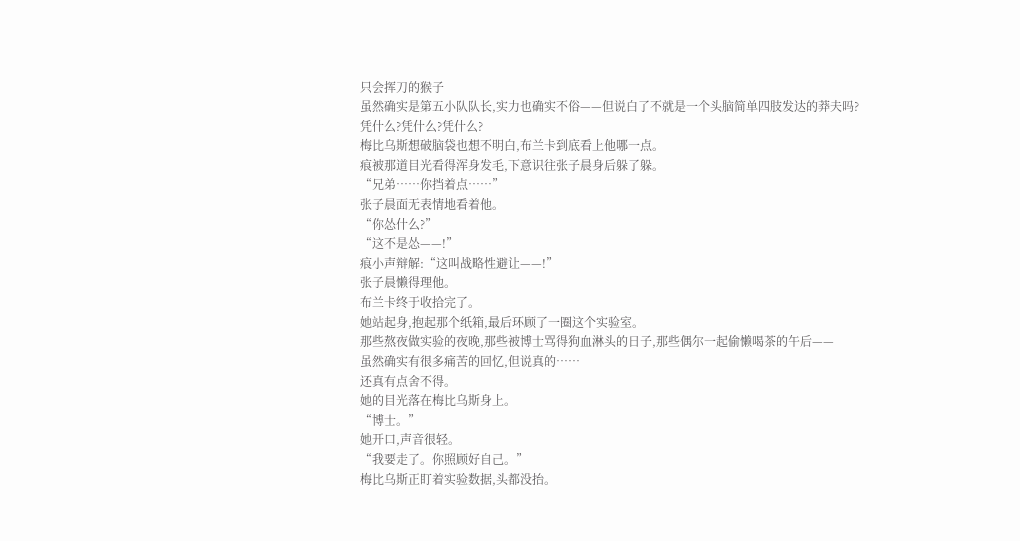只会挥刀的猴子
虽然确实是第五小队队长,实力也确实不俗——但说白了不就是一个头脑简单四肢发达的莽夫吗?
凭什么?凭什么?凭什么?
梅比乌斯想破脑袋也想不明白,布兰卡到底看上他哪一点。
痕被那道目光看得浑身发毛,下意识往张子晨身后躲了躲。
“兄弟……你挡着点……”
张子晨面无表情地看着他。
“你怂什么?”
“这不是怂——!”
痕小声辩解:“这叫战略性避让——!”
张子晨懒得理他。
布兰卡终于收拾完了。
她站起身,抱起那个纸箱,最后环顾了一圈这个实验室。
那些熬夜做实验的夜晚,那些被博士骂得狗血淋头的日子,那些偶尔一起偷懒喝茶的午后——
虽然确实有很多痛苦的回忆,但说真的……
还真有点舍不得。
她的目光落在梅比乌斯身上。
“博士。”
她开口,声音很轻。
“我要走了。你照顾好自己。”
梅比乌斯正盯着实验数据,头都没抬。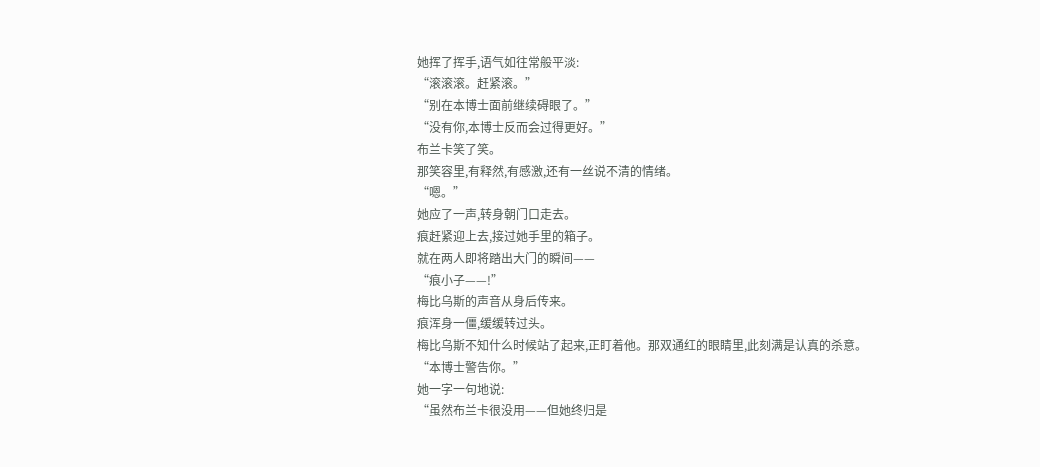她挥了挥手,语气如往常般平淡:
“滚滚滚。赶紧滚。”
“别在本博士面前继续碍眼了。”
“没有你,本博士反而会过得更好。”
布兰卡笑了笑。
那笑容里,有释然,有感激,还有一丝说不清的情绪。
“嗯。”
她应了一声,转身朝门口走去。
痕赶紧迎上去,接过她手里的箱子。
就在两人即将踏出大门的瞬间——
“痕小子——!”
梅比乌斯的声音从身后传来。
痕浑身一僵,缓缓转过头。
梅比乌斯不知什么时候站了起来,正盯着他。那双通红的眼睛里,此刻满是认真的杀意。
“本博士警告你。”
她一字一句地说:
“虽然布兰卡很没用——但她终归是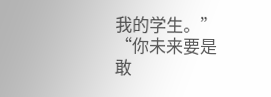我的学生。”
“你未来要是敢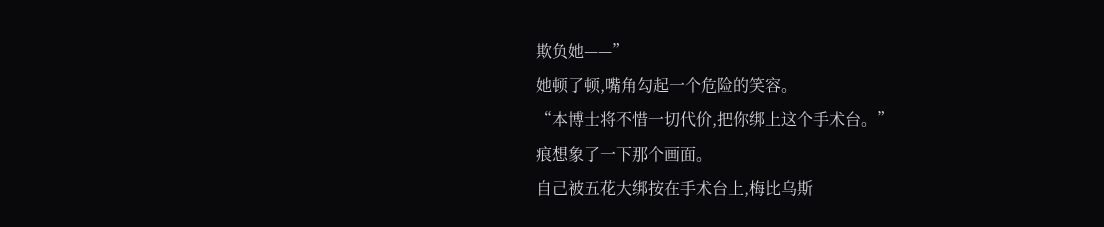欺负她——”
她顿了顿,嘴角勾起一个危险的笑容。
“本博士将不惜一切代价,把你绑上这个手术台。”
痕想象了一下那个画面。
自己被五花大绑按在手术台上,梅比乌斯